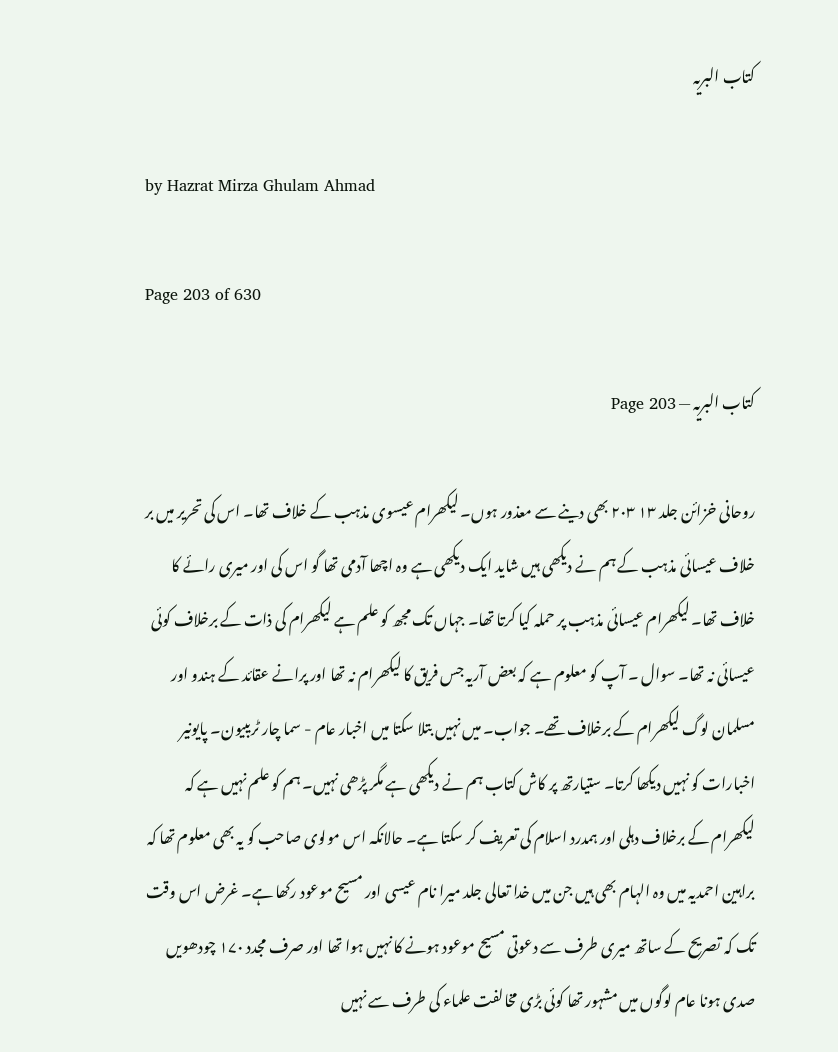کتاب البریہ

by Hazrat Mirza Ghulam Ahmad

Page 203 of 630

کتاب البریہ — Page 203

روحانی خزائن جلد ۱۳ ۲۰۳ بھی دینے سے معذور ہوں۔ لیکھرام عیسوی مذہب کے خلاف تھا۔ اس کی تحریر میں بر خلاف عیسائی مذہب کے ہم نے دیکھی ہیں شاید ایک دیکھی ہے وہ اچھا آدمی تھا گو اس کی اور میری رائے کا خلاف تھا۔ لیکھرام عیسائی مذہب پر حملہ کیا کرتا تھا۔ جہاں تک مجھ کو علم ہے لیکھرام کی ذات کے برخلاف کوئی عیسائی نہ تھا۔ سوال ۔ آپ کو معلوم ہے کہ بعض آریہ جس فریق کا لیکھرام نہ تھا اور پرانے عقائد کے ہندو اور مسلمان لوگ لیکھرام کے برخلاف تھے۔ جواب۔ میں نہیں بتلا سکتا میں اخبار عام - سما چار ٹریبیون۔ پایونیر اخبارات کو نہیں دیکھا کرتا۔ ستیارتھ پر کاش کتاب ہم نے دیکھی ہے مگر پڑھی نہیں۔ ہم کو علم نہیں ہے کہ لیکھرام کے برخلاف دہلی اور ہمدرد اسلام کی تعریف کر سکتا ہے۔ حالانکہ اس مولوی صاحب کو یہ بھی معلوم تھا کہ براہین احمدیہ میں وہ الہام بھی ہیں جن میں خدا تعالی جلد میرا نام عیسی اور مسیح موعود رکھا ہے۔ غرض اس وقت تک کہ تصریح کے ساتھ میری طرف سے دعوتی مسیح موعود ہونے کا نہیں ہوا تھا اور صرف مجدد ۱۷۰ چودھویں صدی ہونا عام لوگوں میں مشہور تھا کوئی بڑی مخالفت علماء کی طرف سے نہیں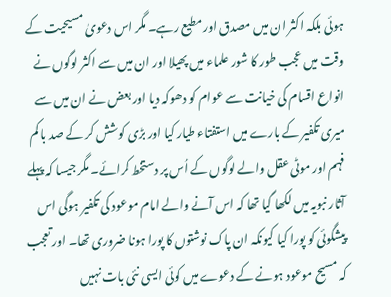ہوئی بلکہ اکثر ان میں مصدق اور مطیع رہے۔ مگر اس دعویٰ مسیحیت کے وقت میں عجب طور کا شور علماء میں پھیلا اور ان میں سے اکثر لوگوں نے انواع اقسام کی خیانت سے عوام کو دھوکہ دیا اور بعض نے ان میں سے میری تکفیر کے بارے میں استفتاء طیار کیا اور بڑی کوشش کر کے صد با کم فہم اور موٹی عقل والے لوگوں کے اُس پر دستخط کرائے۔ مگر جیسا کہ پہلے آثار نبویہ میں لکھا گیا تھا کہ اس آنے والے امام موعود کی تکفیر ہوگی اس پیشگوئی کو پورا کیا کیونکہ ان پاک نوشتوں کا پورا ہونا ضروری تھا۔ اور تعجب کہ مسیح موعود ہونے کے دعوے میں کوئی ایسی نئی بات نہیں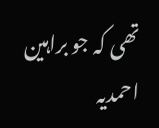تھی کہ جو براہین احمدیہ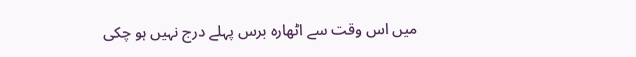میں اس وقت سے اٹھارہ برس پہلے درج نہیں ہو چکی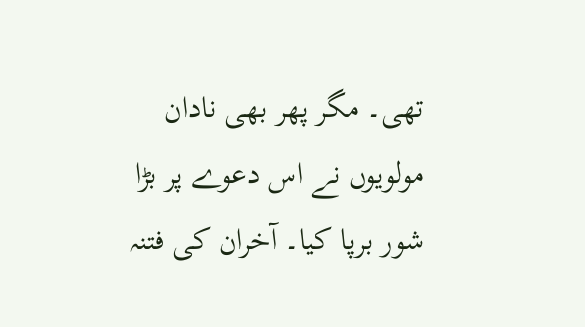تھی۔ مگر پھر بھی نادان مولویوں نے اس دعوے پر بڑا شور برپا کیا۔ آخران کی فتنہ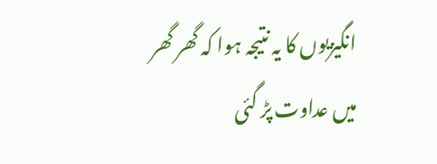انگیزیوں کا یہ نتیجہ ہوا کہ گھر گھر میں عداوت پڑ گئی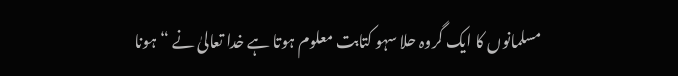مسلمانوں کا ایک گروہ حلا سہو کتابت معلوم ہوتا ہے خدا تعالیٰ نے “ہونا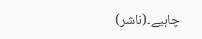چاہیے۔(ناشر)